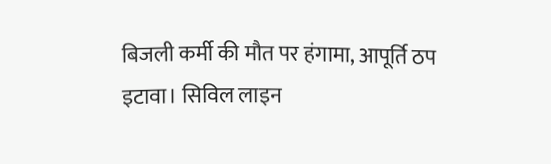बिजली कर्मी की मौत पर हंगामा, आपूर्ति ठप
इटावा। सिविल लाइन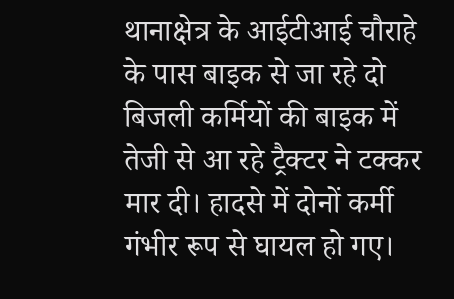थानाक्षेत्र के आईटीआई चौराहे के पास बाइक से जा रहे दो बिजली कर्मियों की बाइक में तेजी से आ रहे ट्रैक्टर ने टक्कर मार दी। हादसे में दोनों कर्मी गंभीर रूप से घायल हो गए।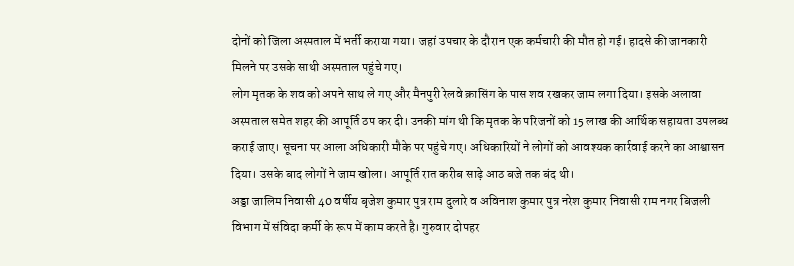दोनों को जिला अस्पताल में भर्ती कराया गया। जहां उपचार के दौरान एक कर्मचारी की मौत हो गई। हादसे की जानकारी मिलने पर उसके साथी अस्पताल पहुंचे गए।
लोग मृतक के शव को अपने साथ ले गए और मैनपुरी रेलवे क्रासिंग के पास शव रखकर जाम लगा दिया। इसके अलावा अस्पताल समेत शहर की आपूर्ति ठप कर दी। उनकी मांग थी कि मृतक के परिजनों को 15 लाख की आर्थिक सहायता उपलब्ध कराई जाए। सूचना पर आला अधिकारी मौके पर पहुंचे गए। अधिकारियों ने लोगों को आवश्यक कार्रवाई करने का आश्वासन दिया। उसके बाद लोगों ने जाम खोला। आपूर्ति रात करीब साढ़े आठ बजे तक बंद थी।
अड्डा जालिम निवासी 40 वर्षीय बृजेश कुमार पुत्र राम दुलारे व अविनाश कुमार पुत्र नरेश कुमार निवासी राम नगर बिजली विभाग में संविदा कर्मी के रूप में काम करते है। गुरुवार दोपहर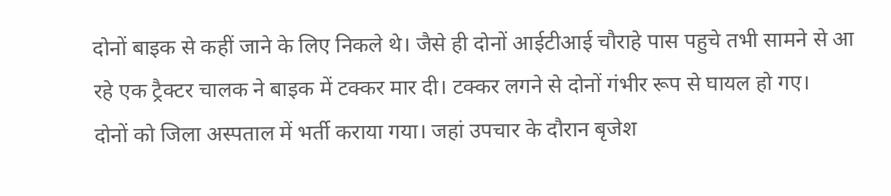दोनों बाइक से कहीं जाने के लिए निकले थे। जैसे ही दोनों आईटीआई चौराहे पास पहुचे तभी सामने से आ रहे एक ट्रैक्टर चालक ने बाइक में टक्कर मार दी। टक्कर लगने से दोनों गंभीर रूप से घायल हो गए।
दोनों को जिला अस्पताल में भर्ती कराया गया। जहां उपचार के दौरान बृजेश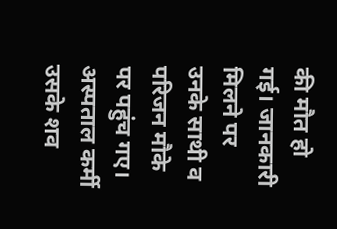की मौत हो गई। जानकारी मिलने पर उनके साथी व परिजन मौके पर पहुंच गए। अस्पताल कर्मी उसके शव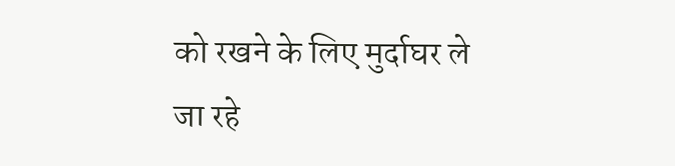को रखने के लिए मुर्दाघर ले जा रहे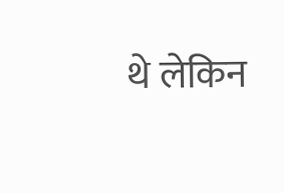थे लेकिन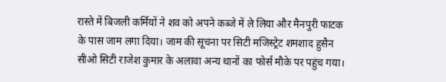रास्ते में बिजली कर्मियों ने शव को अपने कब्जे में ले लिया और मैनपुरी फाटक के पास जाम लगा दिया। जाम की सूचना पर सिटी मजिस्ट्रेट शमशाद हुसैन सीओ सिटी राजेश कुमार के अलावा अन्य थानों का फोर्स मौके पर पहुंच गया।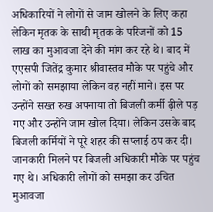अधिकारियों ने लोगों से जाम खोलने के लिए कहा लेकिन मृतक के साथी मृतक के परिजनों को 15 लाख का मुआवजा देने की मांग कर रहे थे। बाद में एएसपी जितेंद्र कुमार श्रीवास्तव मौके पर पहुंचे और लोगों को समझाया लेकिन वह नहीं माने। इस पर उन्होंने सख्त रुख अपनाया तो बिजली कर्मी ढ़ीले पड़ गए और उन्होंने जाम खोल दिया। लेकिन उसके बाद बिजली कर्मियों ने पूरे शहर की सप्लाई ठप कर दी। जानकारी मिलने पर बिजली अधिकारी मौके पर पहुंच गए थे। अधिकारी लोगों को समझा कर उचित मुआवजा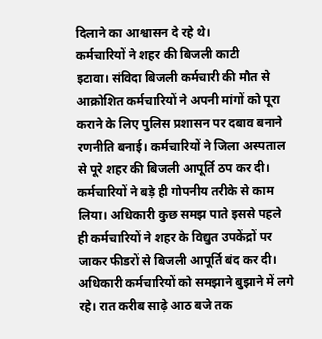दिलाने का आश्वासन दे रहे थे।
कर्मचारियों ने शहर की बिजली काटी
इटावा। संविदा बिजली कर्मचारी की मौत से आक्रोशित कर्मचारियों ने अपनी मांगों को पूरा कराने के लिए पुलिस प्रशासन पर दबाव बनाने रणनीति बनाई। कर्मचारियों ने जिला अस्पताल से पूरे शहर की बिजली आपूर्ति ठप कर दी। कर्मचारियों ने बड़े ही गोपनीय तरीके से काम लिया। अधिकारी कुछ समझ पाते इससे पहले ही कर्मचारियों ने शहर के विद्युत उपकेंद्रों पर जाकर फीडरों से बिजली आपूर्ति बंद कर दी। अधिकारी कर्मचारियों को समझाने बुझाने में लगे रहे। रात करीब साढ़े आठ बजे तक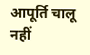आपूर्ति चालू नहीं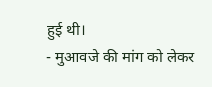हुई थी।
- मुआवजे की मांग को लेकर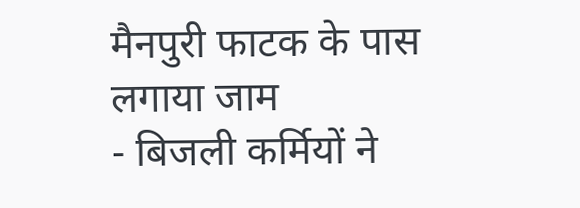मैनपुरी फाटक के पास लगाया जाम
- बिजली कर्मियों ने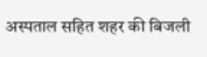अस्पताल सहित शहर की बिजली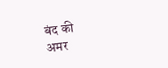बंद की
अमर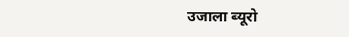उजाला ब्यूरो